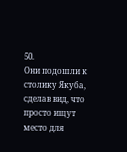50.
Они подошли к столику Якуба, сделав вид, что просто ищут место для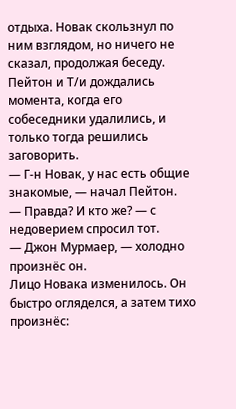отдыха. Новак скользнул по ним взглядом, но ничего не сказал, продолжая беседу.
Пейтон и Т/и дождались момента, когда его собеседники удалились, и только тогда решились заговорить.
— Г-н Новак, у нас есть общие знакомые, — начал Пейтон.
— Правда? И кто же? — с недоверием спросил тот.
— Джон Мурмаер, — холодно произнёс он.
Лицо Новака изменилось. Он быстро огляделся, а затем тихо произнёс: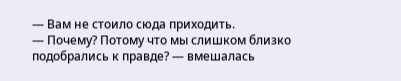— Вам не стоило сюда приходить.
— Почему? Потому что мы слишком близко подобрались к правде? — вмешалась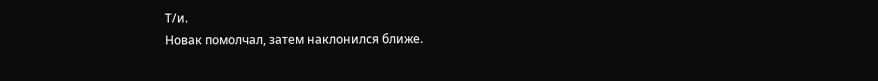Т/и.
Новак помолчал, затем наклонился ближе.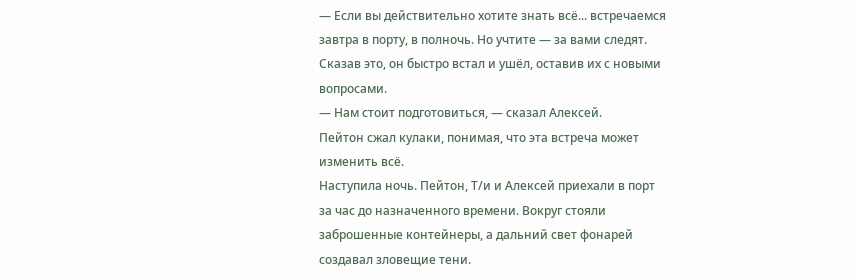— Если вы действительно хотите знать всё... встречаемся завтра в порту, в полночь. Но учтите — за вами следят.
Сказав это, он быстро встал и ушёл, оставив их с новыми вопросами.
— Нам стоит подготовиться, — сказал Алексей.
Пейтон сжал кулаки, понимая, что эта встреча может изменить всё.
Наступила ночь. Пейтон, Т/и и Алексей приехали в порт за час до назначенного времени. Вокруг стояли заброшенные контейнеры, а дальний свет фонарей создавал зловещие тени.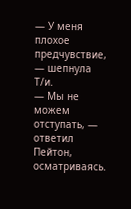— У меня плохое предчувствие, — шепнула Т/и.
— Мы не можем отступать, — ответил Пейтон, осматриваясь.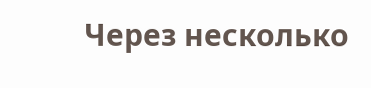Через несколько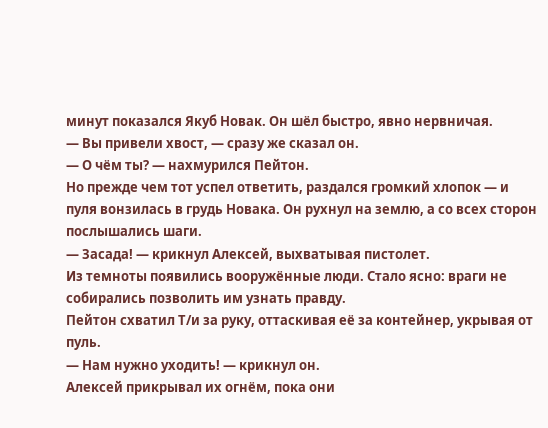минут показался Якуб Новак. Он шёл быстро, явно нервничая.
— Вы привели хвост, — сразу же сказал он.
— О чём ты? — нахмурился Пейтон.
Но прежде чем тот успел ответить, раздался громкий хлопок — и пуля вонзилась в грудь Новака. Он рухнул на землю, а со всех сторон послышались шаги.
— Засада! — крикнул Алексей, выхватывая пистолет.
Из темноты появились вооружённые люди. Стало ясно: враги не собирались позволить им узнать правду.
Пейтон схватил Т/и за руку, оттаскивая её за контейнер, укрывая от пуль.
— Нам нужно уходить! — крикнул он.
Алексей прикрывал их огнём, пока они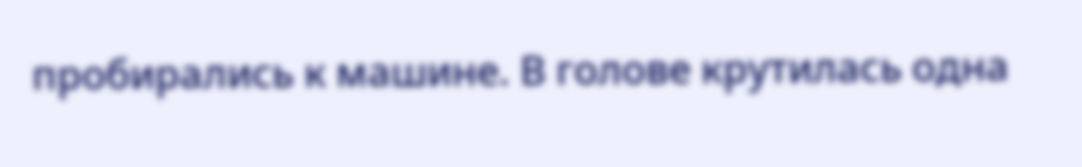пробирались к машине. В голове крутилась одна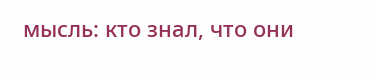мысль: кто знал, что они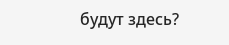будут здесь?